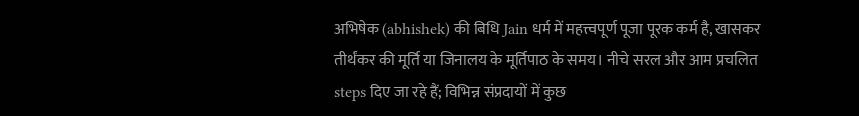अभिषेक (abhishek) की बिधि Jain धर्म में महत्त्वपूर्ण पूजा पूरक कर्म है, खासकर तीर्थंकर की मूर्ति या जिनालय के मूर्तिपाठ के समय। नीचे सरल और आम प्रचलित steps दिए जा रहे हैं; विभिन्न संप्रदायों में कुछ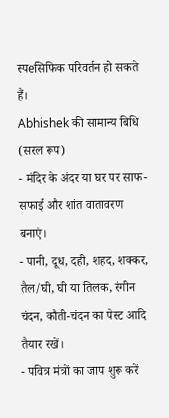स्पeसिफिक परिवर्तन हो सकते हैं।
Abhishek की सामान्य बिधि (सरल रूप)
- मंदिर के अंदर या घर पर साफ-सफाई और शांत वातावरण बनाएं।
- पानी, दूध, दही, शहद, शक्कर, तैल/घी, घी या तिलक, रंगीन चंदन, कौती-चंदन का पेस्ट आदि तैयार रखें।
- पवित्र मंत्रों का जाप शुरू करें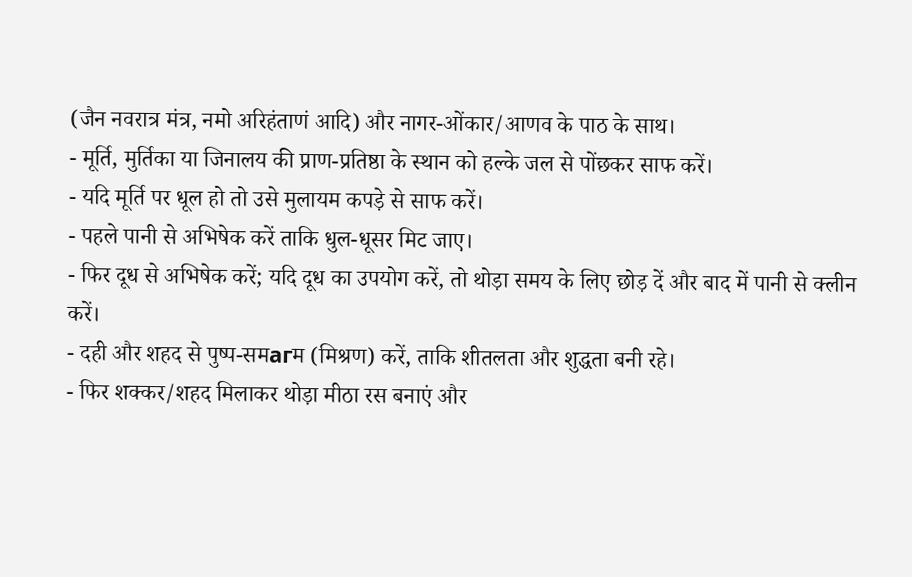(जैन नवरात्र मंत्र, नमो अरिहंताणं आदि) और नागर-ओंकार/आणव के पाठ के साथ।
- मूर्ति, मुर्तिका या जिनालय की प्राण-प्रतिष्ठा के स्थान को हल्के जल से पोंछकर साफ करें।
- यदि मूर्ति पर धूल हो तो उसे मुलायम कपड़े से साफ करें।
- पहले पानी से अभिषेक करें ताकि धुल-धूसर मिट जाए।
- फिर दूध से अभिषेक करें; यदि दूध का उपयोग करें, तो थोड़ा समय के लिए छोड़ दें और बाद में पानी से क्लीन करें।
- दही और शहद से पुष्प-समагम (मिश्रण) करें, ताकि शीतलता और शुद्धता बनी रहे।
- फिर शक्कर/शहद मिलाकर थोड़ा मीठा रस बनाएं और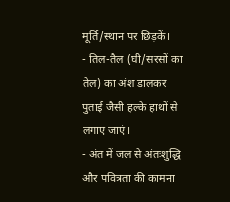मूर्ति/स्थान पर छिड़कें।
- तिल-तैल (घी/सरसों का तेल) का अंश डालकर पुताई जैसी हल्के हाथों से लगाए जाएं।
- अंत में जल से अंतःशुद्धि और पवित्रता की कामना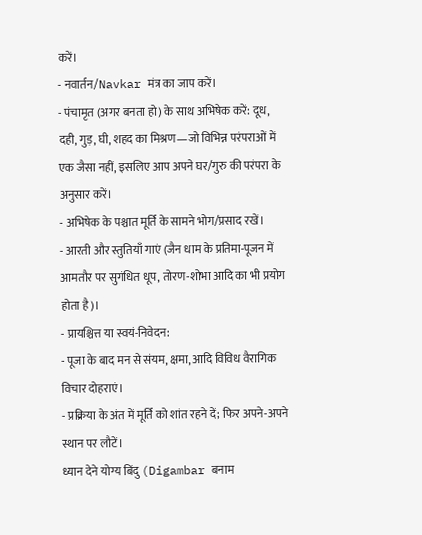करें।
- नवार्तन/Navkar मंत्र का जाप करें।
- पंचामृत (अगर बनता हो) के साथ अभिषेक करें: दूध, दही, गुड़, घी, शहद का मिश्रण—जो विभिन्न परंपराओं में एक जैसा नहीं, इसलिए आप अपने घर/गुरु की परंपरा के अनुसार करें।
- अभिषेक के पश्चात मूर्ति के सामने भोग/प्रसाद रखें।
- आरती और स्तुतियाँ गाएं (जैन धाम के प्रतिमा-पूजन में आमतौर पर सुगंधित धूप, तोरण-शोभा आदि का भी प्रयोग होता है)।
- प्रायश्चित्त या स्वयं-निवेदन:
- पूजा के बाद मन से संयम, क्षमा, आदि विविध वैरागिक विचार दोहराएं।
- प्रक्रिया के अंत में मूर्ति को शांत रहने दें; फिर अपने-अपने स्थान पर लौटें।
ध्यान देने योग्य बिंदु (Digambar बनाम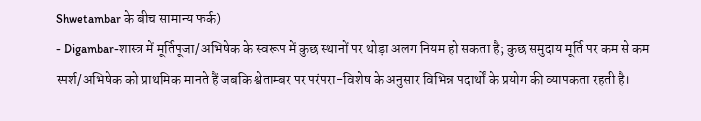Shwetambar के बीच सामान्य फर्क)
- Digambar-शास्त्र में मूर्तिपूजा/अभिषेक के स्वरूप में कुछ स्थानों पर थोड़ा अलग नियम हो सकता है; कुछ समुदाय मूर्ति पर कम से कम स्पर्श/अभिषेक को प्राथमिक मानते हैं जबकि श्वेताम्बर पर परंपरा-विशेष के अनुसार विभिन्न पदार्थों के प्रयोग की व्यापकता रहती है।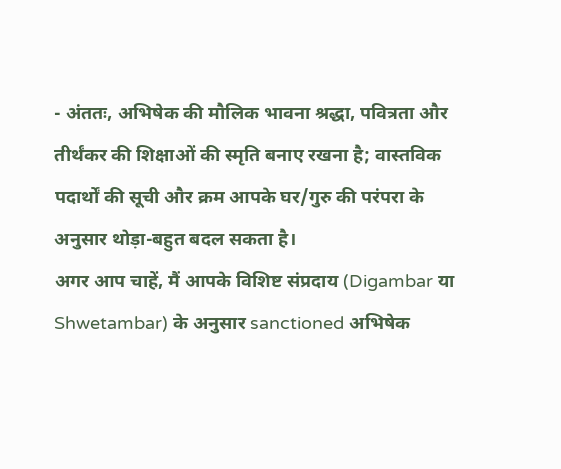- अंततः, अभिषेक की मौलिक भावना श्रद्धा, पवित्रता और तीर्थंकर की शिक्षाओं की स्मृति बनाए रखना है; वास्तविक पदार्थों की सूची और क्रम आपके घर/गुरु की परंपरा के अनुसार थोड़ा-बहुत बदल सकता है।
अगर आप चाहें, मैं आपके विशिष्ट संप्रदाय (Digambar या Shwetambar) के अनुसार sanctioned अभिषेक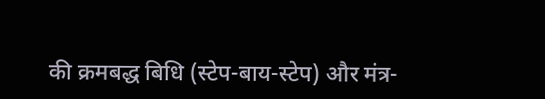की क्रमबद्ध बिधि (स्टेप-बाय-स्टेप) और मंत्र-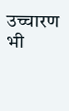उच्चारण भी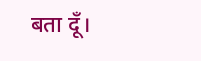बता दूँ।